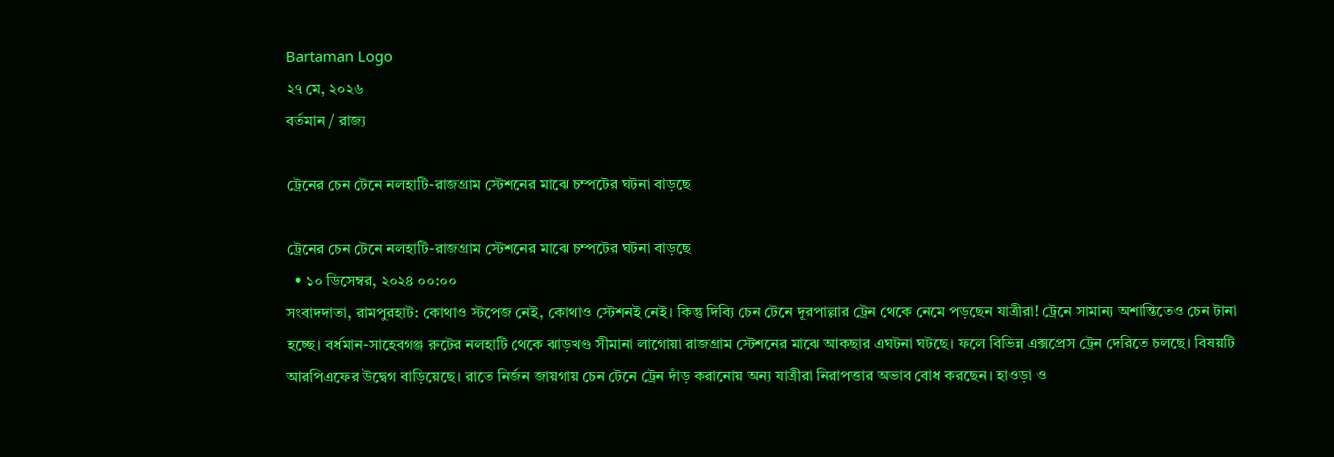Bartaman Logo
২৭ মে, ২০২৬
বর্তমান / রাজ্য

ট্রেনের চেন টেনে নলহাটি-রাজগ্রাম স্টেশনের মাঝে চম্পটের ঘটনা বাড়ছে

ট্রেনের চেন টেনে নলহাটি-রাজগ্রাম স্টেশনের মাঝে চম্পটের ঘটনা বাড়ছে
  • ১০ ডিসেম্বর, ২০২৪ ০০:০০
সংবাদদাতা, রামপুরহাট: কোথাও স্টপেজ নেই, কোথাও স্টেশনই নেই। কিন্তু দিব্যি চেন টেনে দূরপাল্লার ট্রেন থেকে নেমে পড়ছেন যাত্রীরা! ট্রেনে সামান্য অশান্তিতেও চেন টানা হচ্ছে। বর্ধমান-সাহেবগঞ্জ রুটের নলহাটি থেকে ঝাড়খণ্ড সীমানা লাগোয়া রাজগ্রাম স্টেশনের মাঝে আকছার এঘটনা ঘটছে। ফলে বিভিন্ন এক্সপ্রেস ট্রেন দেরিতে চলছে। বিষয়টি আরপিএফের উদ্বেগ বাড়িয়েছে। রাতে নির্জন জায়গায় চেন টেনে ট্রেন দাঁড় করানোয় অন্য যাত্রীরা নিরাপত্তার অভাব বোধ করছেন। হাওড়া ও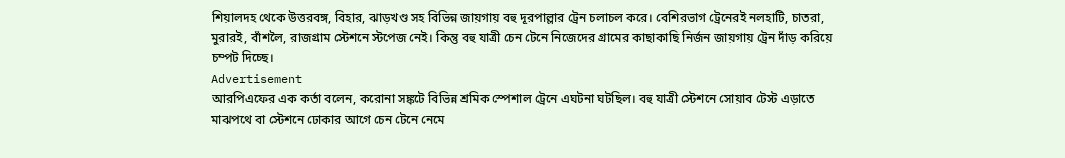শিয়ালদহ থেকে উত্তরবঙ্গ, বিহার, ঝাড়খণ্ড সহ বিভিন্ন জায়গায় বহু দূরপাল্লার ট্রেন চলাচল করে। বেশিরভাগ ট্রেনেরই নলহাটি, চাতরা, মুরারই, বাঁশলৈ, রাজগ্রাম স্টেশনে স্টপেজ নেই। কিন্তু বহু যাত্রী চেন টেনে নিজেদের গ্রামের কাছাকাছি নির্জন জায়গায় ট্রেন দাঁড় করিয়ে চম্পট দিচ্ছে।
Advertisement
আরপিএফের এক কর্তা বলেন, করোনা সঙ্কটে বিভিন্ন শ্রমিক স্পেশাল ট্রেনে এঘটনা ঘটছিল। বহু যাত্রী স্টেশনে সোয়াব টেস্ট এড়াতে মাঝপথে বা স্টেশনে ঢোকার আগে চেন টেনে নেমে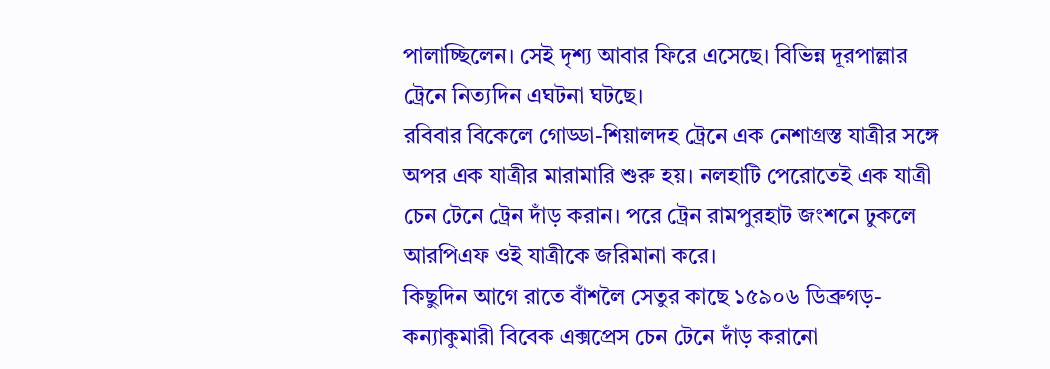পালাচ্ছিলেন। সেই দৃশ্য আবার ফিরে এসেছে। বিভিন্ন দূরপাল্লার ট্রেনে নিত্যদিন এঘটনা ঘটছে।
রবিবার বিকেলে গোড্ডা-শিয়ালদহ ট্রেনে এক নেশাগ্রস্ত যাত্রীর সঙ্গে অপর এক যাত্রীর মারামারি শুরু হয়। নলহাটি পেরোতেই এক যাত্রী চেন টেনে ট্রেন দাঁড় করান। পরে ট্রেন রামপুরহাট জংশনে ঢুকলে আরপিএফ ওই যাত্রীকে জরিমানা করে।
কিছুদিন আগে রাতে বাঁশলৈ সেতুর কাছে ১৫৯০৬ ডিব্রুগড়-কন্যাকুমারী বিবেক এক্সপ্রেস চেন টেনে দাঁড় করানো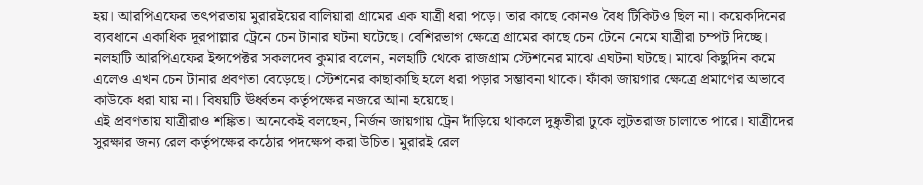হয়। আরপিএফের তৎপরতায় মুরারইয়ের বালিয়ারা গ্রামের এক যাত্রী ধরা পড়ে। তার কাছে কোনও বৈধ টিকিটও ছিল না। কয়েকদিনের ব্যবধানে একাধিক দূরপাল্লার ট্রেনে চেন টানার ঘটনা ঘটেছে। বেশিরভাগ ক্ষেত্রে গ্রামের কাছে চেন টেনে নেমে যাত্রীরা চম্পট দিচ্ছে।
নলহাটি আরপিএফের ইন্সপেক্টর সকলদেব কুমার বলেন, নলহাটি থেকে রাজগ্রাম স্টেশনের মাঝে এঘটনা ঘটছে। মাঝে কিছুদিন কমে এলেও এখন চেন টানার প্রবণতা বেড়েছে। স্টেশনের কাছাকাছি হলে ধরা পড়ার সম্ভাবনা থাকে। ফাঁকা জায়গার ক্ষেত্রে প্রমাণের অভাবে কাউকে ধরা যায় না। বিষয়টি ঊর্ধ্বতন কর্তৃপক্ষের নজরে আনা হয়েছে।
এই প্রবণতায় যাত্রীরাও শঙ্কিত। অনেকেই বলছেন, নির্জন জায়গায় ট্রেন দাঁড়িয়ে থাকলে দুষ্কৃতীরা ঢুকে লুটতরাজ চালাতে পারে। যাত্রীদের সুরক্ষার জন্য রেল কর্তৃপক্ষের কঠোর পদক্ষেপ করা উচিত। মুরারই রেল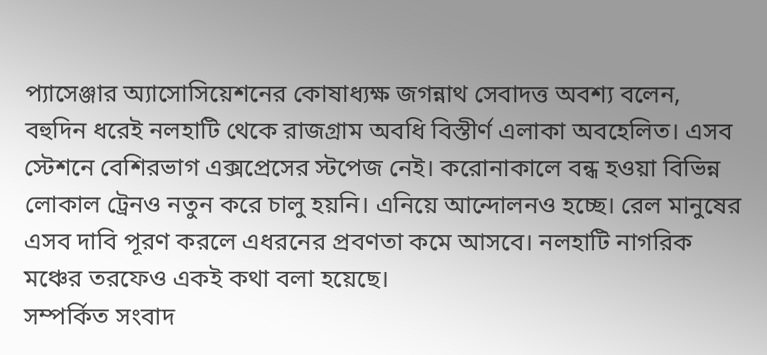প্যাসেঞ্জার অ্যাসোসিয়েশনের কোষাধ্যক্ষ জগন্নাথ সেবাদত্ত অবশ্য বলেন, বহুদিন ধরেই নলহাটি থেকে রাজগ্রাম অবধি বিস্তীর্ণ এলাকা অবহেলিত। এসব স্টেশনে বেশিরভাগ এক্সপ্রেসের স্টপেজ নেই। করোনাকালে বন্ধ হওয়া বিভিন্ন লোকাল ট্রেনও নতুন করে চালু হয়নি। এনিয়ে আন্দোলনও হচ্ছে। রেল মানুষের এসব দাবি পূরণ করলে এধরনের প্রবণতা কমে আসবে। নলহাটি নাগরিক মঞ্চের তরফেও একই কথা বলা হয়েছে।
সম্পর্কিত সংবাদ